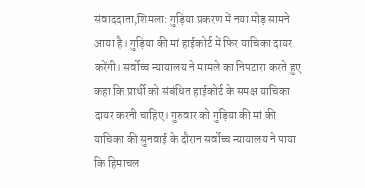संवाददाता,शिमला: गुड़िया प्रकरण में नया मोड़ सामने आया है। गुड़िया की मां हाईकोर्ट में फिर याचिका दायर करेंगी। सर्वोच्च न्यायालय ने मामले का निपटारा करते हुए कहा कि प्रार्थी को संबंधित हाईकोर्ट के समक्ष याचिका दायर करनी चाहिए। गुरुवार को गुड़िया की मां की याचिका की सुनवाई के दौरान सर्वोच्च न्यायालय ने पाया कि हिमाचल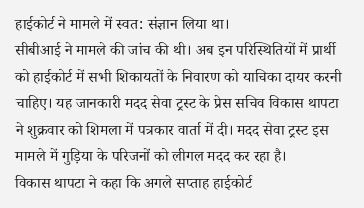हाईकोर्ट ने मामले में स्वत: संज्ञान लिया था।
सीबीआई ने मामले की जांच की थी। अब इन परिस्थितियों में प्रार्थी को हाईकोर्ट में सभी शिकायतों के निवारण को याचिका दायर करनी चाहिए। यह जानकारी मदद सेवा ट्रस्ट के प्रेस सचिव विकास थापटा ने शुक्रवार को शिमला में पत्रकार वार्ता में दी। मदद सेवा ट्रस्ट इस मामले में गुड़िया के परिजनों को लीगल मदद कर रहा है।
विकास थापटा ने कहा कि अगले सप्ताह हाईकोर्ट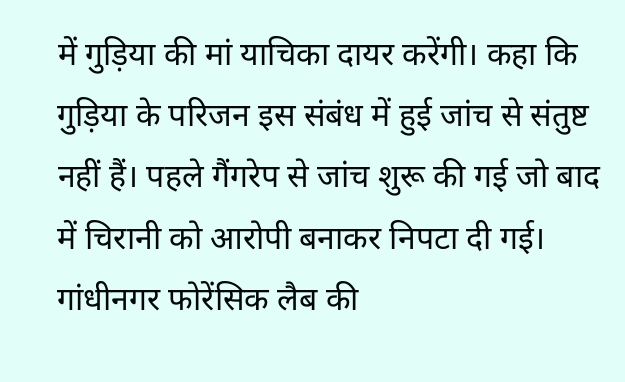में गुड़िया की मां याचिका दायर करेंगी। कहा कि गुड़िया के परिजन इस संबंध में हुई जांच से संतुष्ट नहीं हैं। पहले गैंगरेप से जांच शुरू की गई जो बाद में चिरानी को आरोपी बनाकर निपटा दी गई। गांधीनगर फोरेंसिक लैब की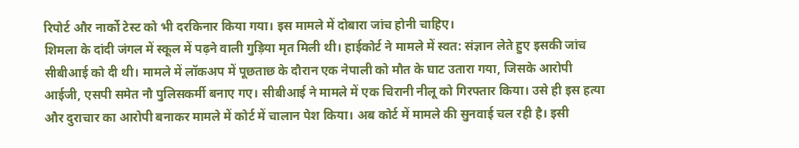रिपोर्ट और नार्को टेस्ट को भी दरकिनार किया गया। इस मामले में दोबारा जांच होनी चाहिए।
शिमला के दांदी जंगल में स्कूल में पढ़ने वाली गुड़िया मृत मिली थी। हाईकोर्ट ने मामले में स्वत: संज्ञान लेते हुए इसकी जांच सीबीआई को दी थी। मामले में लॉकअप में पूछताछ के दौरान एक नेपाली को मौत के घाट उतारा गया, जिसके आरोपी आईजी, एसपी समेत नौ पुलिसकर्मी बनाए गए। सीबीआई ने मामले में एक चिरानी नीलू को गिरफ्तार किया। उसे ही इस हत्या और दुराचार का आरोपी बनाकर मामले में कोर्ट में चालान पेश किया। अब कोर्ट में मामले की सुनवाई चल रही है। इसी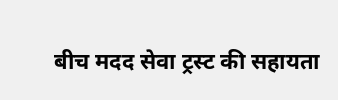बीच मदद सेवा ट्रस्ट की सहायता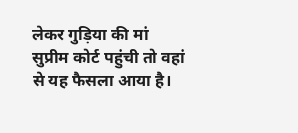लेकर गुड़िया की मां सुप्रीम कोर्ट पहुंची तो वहां से यह फैसला आया है।